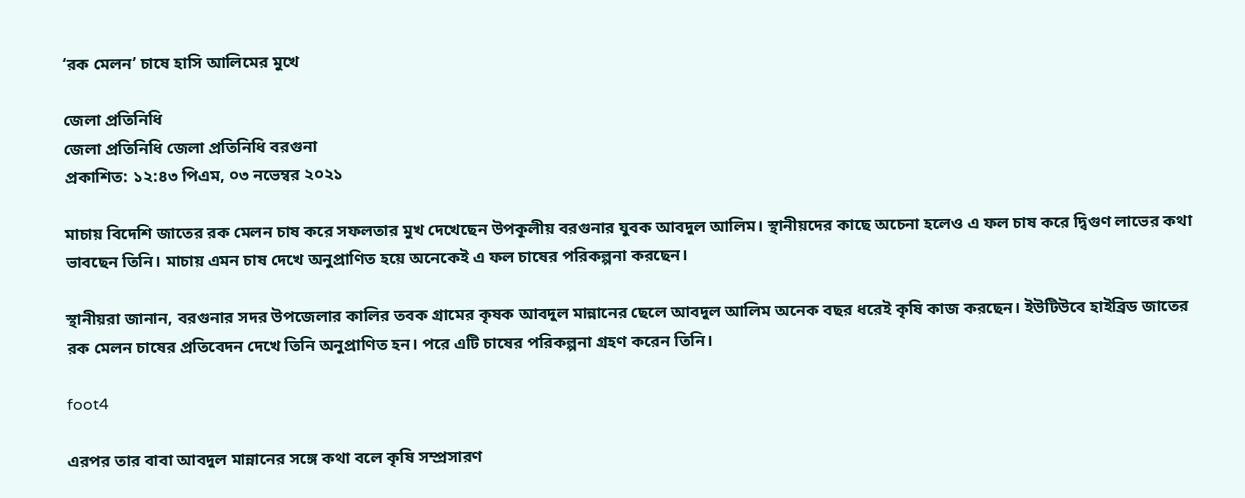‘রক মেলন’ চাষে হাসি আলিমের মুখে

জেলা প্রতিনিধি
জেলা প্রতিনিধি জেলা প্রতিনিধি বরগুনা
প্রকাশিত: ১২:৪৩ পিএম, ০৩ নভেম্বর ২০২১

মাচায় বিদেশি জাতের রক মেলন চাষ করে সফলতার মুখ দেখেছেন উপকূলীয় বরগুনার যুবক আবদুল আলিম। স্থানীয়দের কাছে অচেনা হলেও এ ফল চাষ করে দ্বিগুণ লাভের কথা ভাবছেন তিনি। মাচায় এমন চাষ দেখে অনুপ্রাণিত হয়ে অনেকেই এ ফল চাষের পরিকল্পনা করছেন।

স্থানীয়রা জানান, বরগুনার সদর উপজেলার কালির তবক গ্রামের কৃষক আবদুল মান্নানের ছেলে আবদুল আলিম অনেক বছর ধরেই কৃষি কাজ করছেন। ইউটিউবে হাইব্রিড জাতের রক মেলন চাষের প্রতিবেদন দেখে তিনি অনুপ্রাণিত হন। পরে এটি চাষের পরিকল্পনা গ্রহণ করেন তিনি।

foot4

এরপর তার বাবা আবদুল মান্নানের সঙ্গে কথা বলে কৃষি সম্প্রসারণ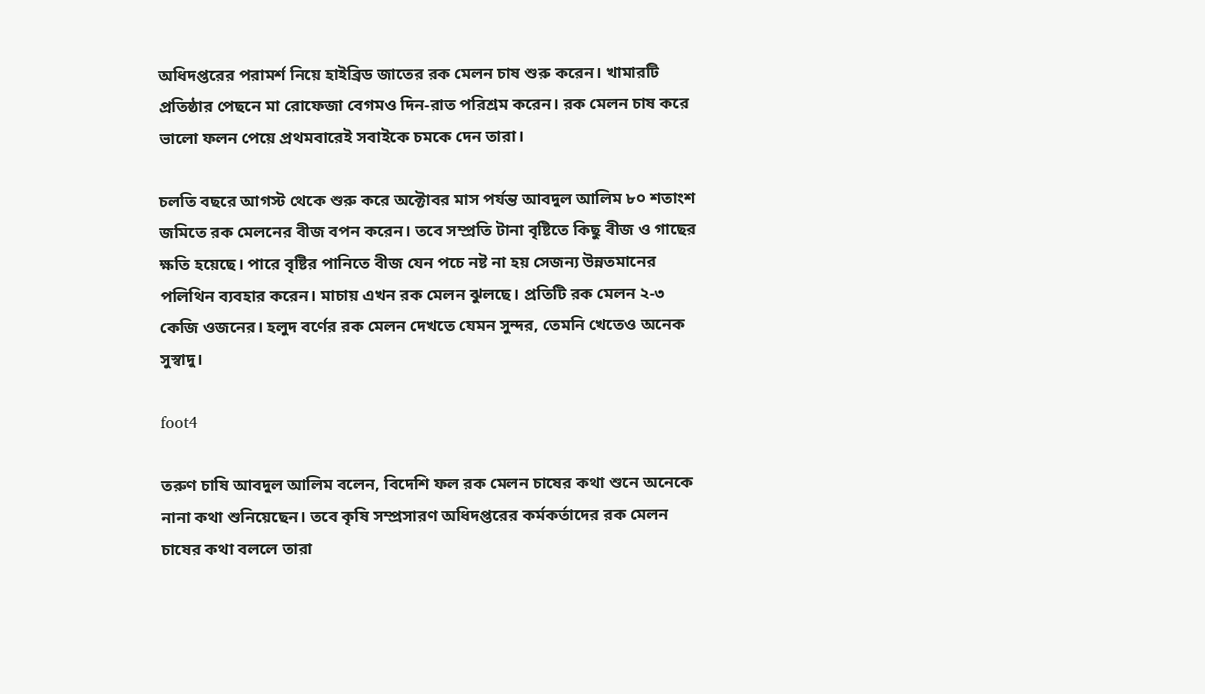অধিদপ্তরের পরামর্শ নিয়ে হাইব্রিড জাতের রক মেলন চাষ শুরু করেন। খামারটি প্রতিষ্ঠার পেছনে মা রোফেজা বেগমও দিন-রাত পরিশ্রম করেন। রক মেলন চাষ করে ভালো ফলন পেয়ে প্রথমবারেই সবাইকে চমকে দেন তারা।

চলতি বছরে আগস্ট থেকে শুরু করে অক্টোবর মাস পর্যন্ত আবদুল আলিম ৮০ শতাংশ জমিতে রক মেলনের বীজ বপন করেন। তবে সম্প্রতি টানা বৃষ্টিতে কিছু বীজ ও গাছের ক্ষতি হয়েছে। পারে বৃষ্টির পানিতে বীজ যেন পচে নষ্ট না হয় সেজন্য উন্নতমানের পলিথিন ব্যবহার করেন। মাচায় এখন রক মেলন ঝুলছে। প্রতিটি রক মেলন ২-৩ কেজি ওজনের। হলুদ বর্ণের রক মেলন দেখতে যেমন সুন্দর, তেমনি খেতেও অনেক সুস্বাদু।

foot4

তরুণ চাষি আবদুল আলিম বলেন, বিদেশি ফল রক মেলন চাষের কথা শুনে অনেকে নানা কথা শুনিয়েছেন। তবে কৃষি সম্প্রসারণ অধিদপ্তরের কর্মকর্তাদের রক মেলন চাষের কথা বললে তারা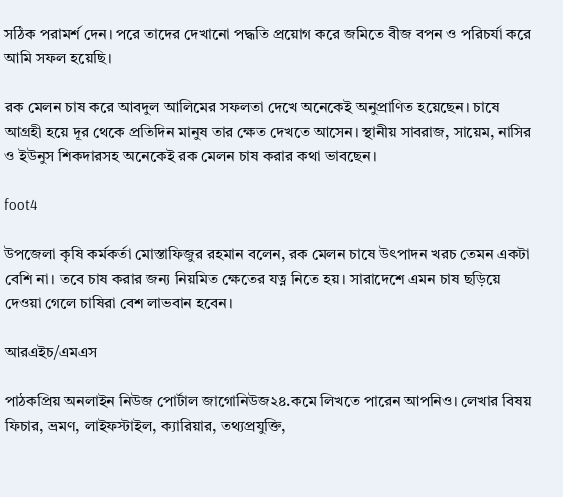সঠিক পরামর্শ দেন। পরে তাদের দেখানো পদ্ধতি প্রয়োগ করে জমিতে বীজ বপন ও পরিচর্যা করে আমি সফল হয়েছি।

রক মেলন চাষ করে আবদুল আলিমের সফলতা দেখে অনেকেই অনুপ্রাণিত হয়েছেন। চাষে আগ্রহী হয়ে দূর থেকে প্রতিদিন মানুষ তার ক্ষেত দেখতে আসেন। স্থানীয় সাবরাজ, সায়েম, নাসির ও ইউনুস শিকদারসহ অনেকেই রক মেলন চাষ করার কথা ভাবছেন।

foot4

উপজেলা কৃষি কর্মকর্তা মোস্তাফিজুর রহমান বলেন, রক মেলন চাষে উৎপাদন খরচ তেমন একটা বেশি না। তবে চাষ করার জন্য নিয়মিত ক্ষেতের যত্ন নিতে হয়। সারাদেশে এমন চাষ ছড়িয়ে দেওয়া গেলে চাষিরা বেশ লাভবান হবেন।

আরএইচ/এমএস

পাঠকপ্রিয় অনলাইন নিউজ পোর্টাল জাগোনিউজ২৪.কমে লিখতে পারেন আপনিও। লেখার বিষয় ফিচার, ভ্রমণ, লাইফস্টাইল, ক্যারিয়ার, তথ্যপ্রযুক্তি,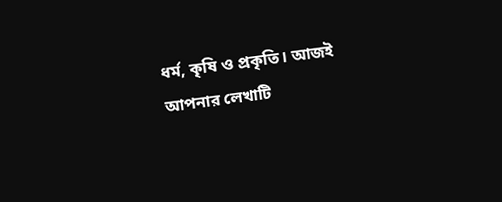ধর্ম, কৃষি ও প্রকৃতি। আজই আপনার লেখাটি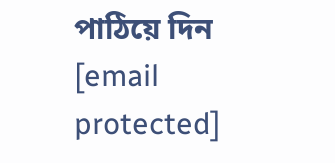পাঠিয়ে দিন [email protected]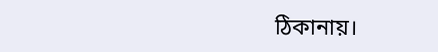ঠিকানায়।